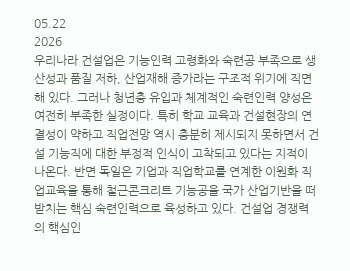05.22
2026
우리나라 건설업은 기능인력 고령화와 숙련공 부족으로 생산성과 품질 저하, 산업재해 증가라는 구조적 위기에 직면해 있다. 그러나 청년층 유입과 체계적인 숙련인력 양성은 여전히 부족한 실정이다. 특히 학교 교육과 건설현장의 연결성이 약하고 직업전망 역시 충분히 제시되지 못하면서 건설 기능직에 대한 부정적 인식이 고착되고 있다는 지적이 나온다. 반면 독일은 기업과 직업학교를 연계한 이원화 직업교육을 통해 철근콘크리트 기능공을 국가 산업기반을 떠받치는 핵심 숙련인력으로 육성하고 있다. 건설업 경쟁력의 핵심인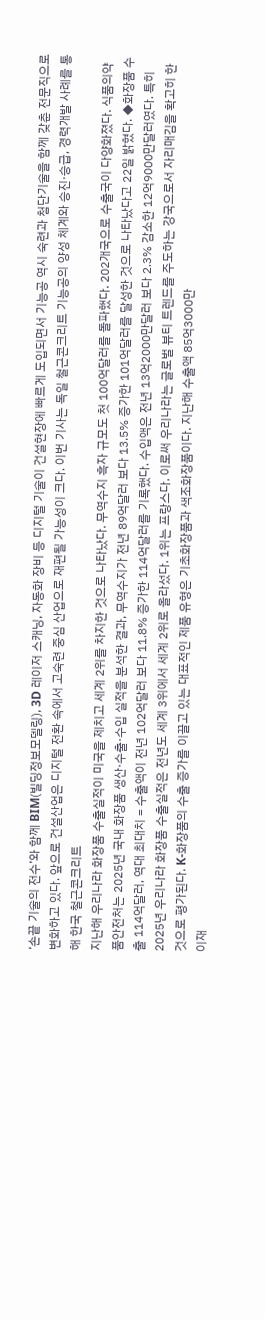‘손끝 기술의 전수’와 함께 BIM(빌딩정보모델링), 3D 레이저 스캐닝, 자동화 장비 등 디지털 기술이 건설현장에 빠르게 도입되면서 기능공 역시 숙련과 첨단기술을 함께 갖춘 전문직으로 변화하고 있다. 앞으로 건설산업은 디지털 전환 속에서 고숙련 중심 산업으로 재편될 가능성이 크다. 이번 기사는 독일 철근콘크리트 기능공의 양성 체계와 승진·승급, 경력개발 사례를 통해 한국 철근콘크리트
지난해 우리나라 화장품 수출실적이 미국을 제치고 세계 2위를 차지한 것으로 나타났다. 무역수지 흑자 규모도 첫 100억달러를 돌파했다. 202개국으로 수출국이 다양화졌다. 식품의약품안전처는 2025년 국내 화장품 생산·수출·수입 실적을 분석한 결과, 무역수지가 전년 89억달러 보다 13.5% 증가한 101억달러를 달성한 것으로 나타났다고 22일 밝혔다. ◆화장품 수출 114억달러, 역대 최대치 = 수출액이 전년 102억달러 보다 11.8% 증가한 114억달러를 기록했다. 수입액은 전년 13억2000만달러 보다 2.3% 감소한 12억9000만달러였다. 특히 2025년 우리나라 화장품 수출실적은 전년도 세계 3위에서 세계 2위로 올라섰다. 1위는 프랑스다. 이로써 우리나라는 글로벌 뷰티 트렌드를 주도하는 강국으로서 자리매김을 확고히 한 것으로 평가된다. K-화장품의 수출 증가를 이끌고 있는 대표적인 제품 유형은 기초화장품과 색조화장품이다. 지난해 수출액 85억3000만
이재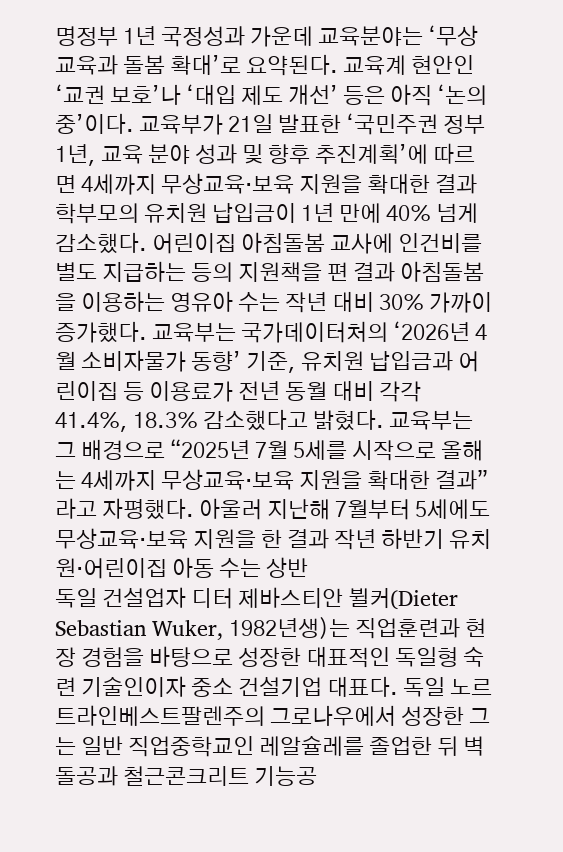명정부 1년 국정성과 가운데 교육분야는 ‘무상교육과 돌봄 확대’로 요약된다. 교육계 현안인 ‘교권 보호’나 ‘대입 제도 개선’ 등은 아직 ‘논의 중’이다. 교육부가 21일 발표한 ‘국민주권 정부 1년, 교육 분야 성과 및 향후 추진계획’에 따르면 4세까지 무상교육·보육 지원을 확대한 결과 학부모의 유치원 납입금이 1년 만에 40% 넘게 감소했다. 어린이집 아침돌봄 교사에 인건비를 별도 지급하는 등의 지원책을 편 결과 아침돌봄을 이용하는 영유아 수는 작년 대비 30% 가까이 증가했다. 교육부는 국가데이터처의 ‘2026년 4월 소비자물가 동향’ 기준, 유치원 납입금과 어린이집 등 이용료가 전년 동월 대비 각각 41.4%, 18.3% 감소했다고 밝혔다. 교육부는 그 배경으로 “2025년 7월 5세를 시작으로 올해는 4세까지 무상교육·보육 지원을 확대한 결과”라고 자평했다. 아울러 지난해 7월부터 5세에도 무상교육·보육 지원을 한 결과 작년 하반기 유치원·어린이집 아동 수는 상반
독일 건설업자 디터 제바스티안 뷜커(Dieter Sebastian Wuker, 1982년생)는 직업훈련과 현장 경험을 바탕으로 성장한 대표적인 독일형 숙련 기술인이자 중소 건설기업 대표다. 독일 노르트라인베스트팔렌주의 그로나우에서 성장한 그는 일반 직업중학교인 레알슐레를 졸업한 뒤 벽돌공과 철근콘크리트 기능공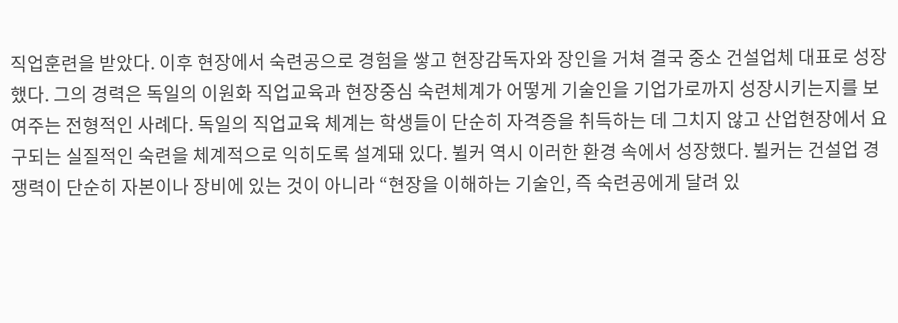직업훈련을 받았다. 이후 현장에서 숙련공으로 경험을 쌓고 현장감독자와 장인을 거쳐 결국 중소 건설업체 대표로 성장했다. 그의 경력은 독일의 이원화 직업교육과 현장중심 숙련체계가 어떻게 기술인을 기업가로까지 성장시키는지를 보여주는 전형적인 사례다. 독일의 직업교육 체계는 학생들이 단순히 자격증을 취득하는 데 그치지 않고 산업현장에서 요구되는 실질적인 숙련을 체계적으로 익히도록 설계돼 있다. 뷜커 역시 이러한 환경 속에서 성장했다. 뷜커는 건설업 경쟁력이 단순히 자본이나 장비에 있는 것이 아니라 “현장을 이해하는 기술인, 즉 숙련공에게 달려 있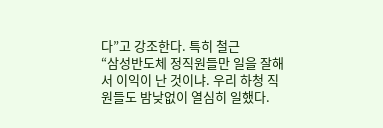다”고 강조한다. 특히 철근
“삼성반도체 정직원들만 일을 잘해서 이익이 난 것이냐. 우리 하청 직원들도 밤낮없이 열심히 일했다.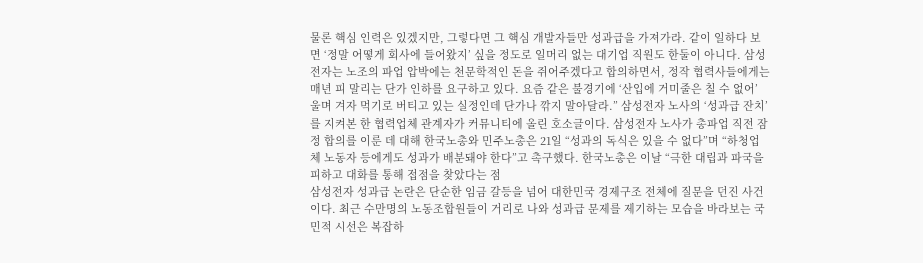물론 핵심 인력은 있겠지만, 그렇다면 그 핵심 개발자들만 성과급을 가져가라. 같이 일하다 보면 ‘정말 어떻게 회사에 들어왔지’ 싶을 정도로 일머리 없는 대기업 직원도 한둘이 아니다. 삼성전자는 노조의 파업 압박에는 천문학적인 돈을 쥐어주겠다고 합의하면서, 정작 협력사들에게는 매년 피 말리는 단가 인하를 요구하고 있다. 요즘 같은 불경기에 ‘산입에 거미줄은 칠 수 없어’ 울며 겨자 먹기로 버티고 있는 실정인데 단가나 깎지 말아달라.” 삼성전자 노사의 ‘성과급 잔치’를 지켜본 한 협력업체 관계자가 커뮤니티에 올린 호소글이다. 삼성전자 노사가 총파업 직전 잠정 합의를 이룬 데 대해 한국노총와 민주노총은 21일 “성과의 독식은 있을 수 없다”며 “하청업체 노동자 등에게도 성과가 배분돼야 한다”고 촉구했다. 한국노총은 이날 “극한 대립과 파국을 피하고 대화를 통해 접점을 찾았다는 점
삼성전자 성과급 논란은 단순한 임금 갈등을 넘어 대한민국 경제구조 전체에 질문을 던진 사건이다. 최근 수만명의 노동조합원들이 거리로 나와 성과급 문제를 제기하는 모습을 바라보는 국민적 시선은 복잡하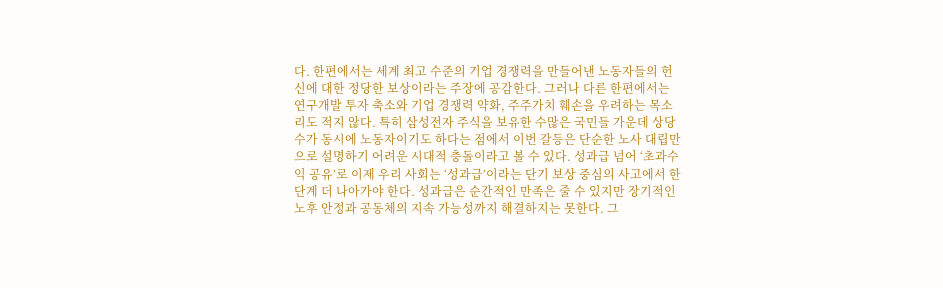다. 한편에서는 세계 최고 수준의 기업 경쟁력을 만들어낸 노동자들의 헌신에 대한 정당한 보상이라는 주장에 공감한다. 그러나 다른 한편에서는 연구개발 투자 축소와 기업 경쟁력 약화, 주주가치 훼손을 우려하는 목소리도 적지 않다. 특히 삼성전자 주식을 보유한 수많은 국민들 가운데 상당수가 동시에 노동자이기도 하다는 점에서 이번 갈등은 단순한 노사 대립만으로 설명하기 어려운 시대적 충돌이라고 볼 수 있다. 성과급 넘어 ‘초과수익 공유’로 이제 우리 사회는 ‘성과급’이라는 단기 보상 중심의 사고에서 한 단계 더 나아가야 한다. 성과급은 순간적인 만족은 줄 수 있지만 장기적인 노후 안정과 공동체의 지속 가능성까지 해결하지는 못한다. 그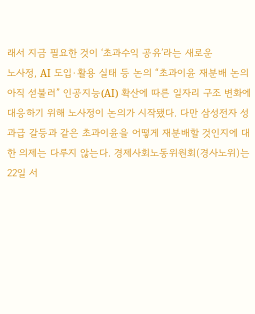래서 지금 필요한 것이 ‘초과수익 공유’라는 새로운
노사정, AI 도입·활용 실태 등 논의 “초과이윤 재분배 논의 아직 섣불러” 인공지능(AI) 확산에 따른 일자리 구조 변화에 대응하기 위해 노사정이 논의가 시작됐다. 다만 삼성전자 성과급 갈등과 같은 초과이윤을 어떻게 재분배할 것인지에 대한 의제는 다루지 않는다. 경제사회노동위원회(경사노위)는 22일 서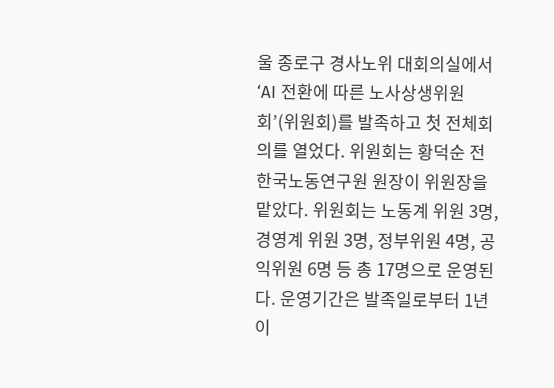울 종로구 경사노위 대회의실에서 ‘AI 전환에 따른 노사상생위원회’(위원회)를 발족하고 첫 전체회의를 열었다. 위원회는 황덕순 전 한국노동연구원 원장이 위원장을 맡았다. 위원회는 노동계 위원 3명, 경영계 위원 3명, 정부위원 4명, 공익위원 6명 등 총 17명으로 운영된다. 운영기간은 발족일로부터 1년이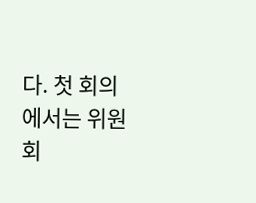다. 첫 회의에서는 위원회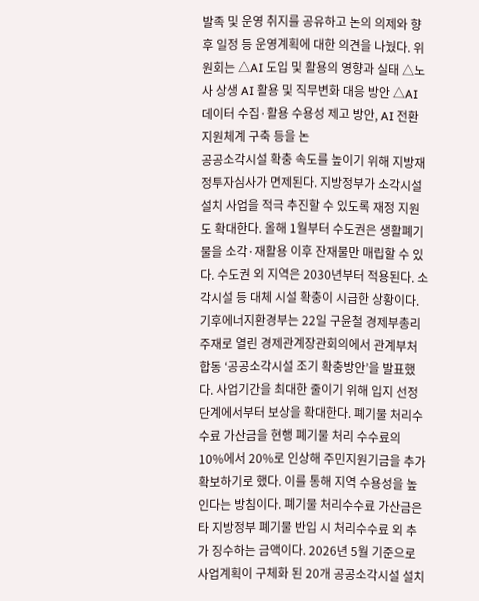발족 및 운영 취지를 공유하고 논의 의제와 향후 일정 등 운영계획에 대한 의견을 나눴다. 위원회는 △AI 도입 및 활용의 영향과 실태 △노사 상생 AI 활용 및 직무변화 대응 방안 △AI 데이터 수집·활용 수용성 제고 방안, AI 전환 지원체계 구축 등을 논
공공소각시설 확충 속도를 높이기 위해 지방재정투자심사가 면제된다. 지방정부가 소각시설 설치 사업을 적극 추진할 수 있도록 재정 지원도 확대한다. 올해 1월부터 수도권은 생활폐기물을 소각·재활용 이후 잔재물만 매립할 수 있다. 수도권 외 지역은 2030년부터 적용된다. 소각시설 등 대체 시설 확충이 시급한 상황이다. 기후에너지환경부는 22일 구윤철 경제부총리 주재로 열린 경제관계장관회의에서 관계부처 합동 ‘공공소각시설 조기 확충방안’을 발표했다. 사업기간을 최대한 줄이기 위해 입지 선정 단계에서부터 보상을 확대한다. 폐기물 처리수수료 가산금을 현행 폐기물 처리 수수료의 10%에서 20%로 인상해 주민지원기금을 추가 확보하기로 했다. 이를 통해 지역 수용성을 높인다는 방침이다. 폐기물 처리수수료 가산금은 타 지방정부 폐기물 반입 시 처리수수료 외 추가 징수하는 금액이다. 2026년 5월 기준으로 사업계획이 구체화 된 20개 공공소각시설 설치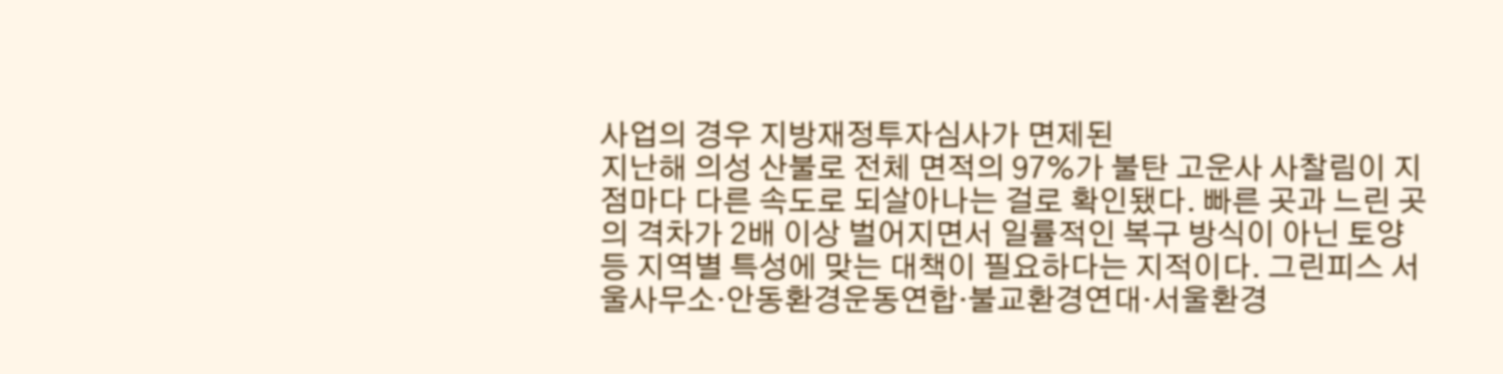사업의 경우 지방재정투자심사가 면제된
지난해 의성 산불로 전체 면적의 97%가 불탄 고운사 사찰림이 지점마다 다른 속도로 되살아나는 걸로 확인됐다. 빠른 곳과 느린 곳의 격차가 2배 이상 벌어지면서 일률적인 복구 방식이 아닌 토양 등 지역별 특성에 맞는 대책이 필요하다는 지적이다. 그린피스 서울사무소·안동환경운동연합·불교환경연대·서울환경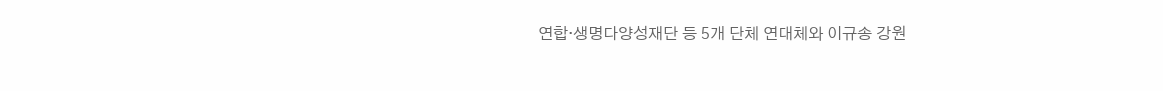연합·생명다양성재단 등 5개 단체 연대체와 이규송 강원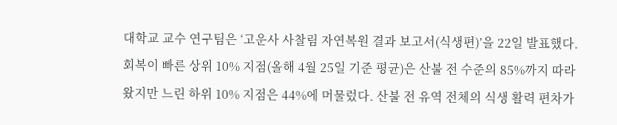대학교 교수 연구팀은 ‘고운사 사찰림 자연복원 결과 보고서(식생편)’을 22일 발표했다. 회복이 빠른 상위 10% 지점(올해 4월 25일 기준 평균)은 산불 전 수준의 85%까지 따라왔지만 느린 하위 10% 지점은 44%에 머물렀다. 산불 전 유역 전체의 식생 활력 편차가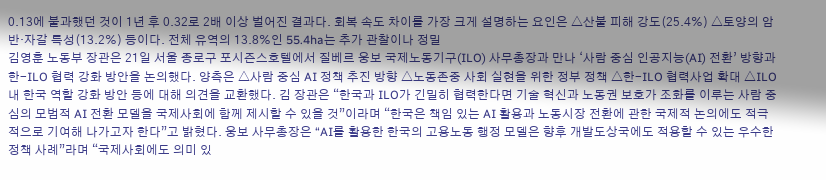0.13에 불과했던 것이 1년 후 0.32로 2배 이상 벌어진 결과다. 회복 속도 차이를 가장 크게 설명하는 요인은 △산불 피해 강도(25.4%) △토양의 암반·자갈 특성(13.2%) 등이다. 전체 유역의 13.8%인 55.4ha는 추가 관찰이나 정밀
김영훈 노동부 장관은 21일 서울 종로구 포시즌스호텔에서 질베르 웅보 국제노동기구(ILO) 사무총장과 만나 ‘사람 중심 인공지능(AI) 전환’ 방향과 한-ILO 협력 강화 방안을 논의했다. 양측은 △사람 중심 AI 정책 추진 방향 △노동존중 사회 실현을 위한 정부 정책 △한-ILO 협력사업 확대 △ILO 내 한국 역할 강화 방안 등에 대해 의견을 교환했다. 김 장관은 “한국과 ILO가 긴밀히 협력한다면 기술 혁신과 노동권 보호가 조화를 이루는 사람 중심의 모범적 AI 전환 모델을 국제사회에 함께 제시할 수 있을 것”이라며 “한국은 책임 있는 AI 활용과 노동시장 전환에 관한 국제적 논의에도 적극적으로 기여해 나가고자 한다”고 밝혔다. 웅보 사무총장은 “AI를 활용한 한국의 고용노동 행정 모델은 향후 개발도상국에도 적용할 수 있는 우수한 정책 사례”라며 “국제사회에도 의미 있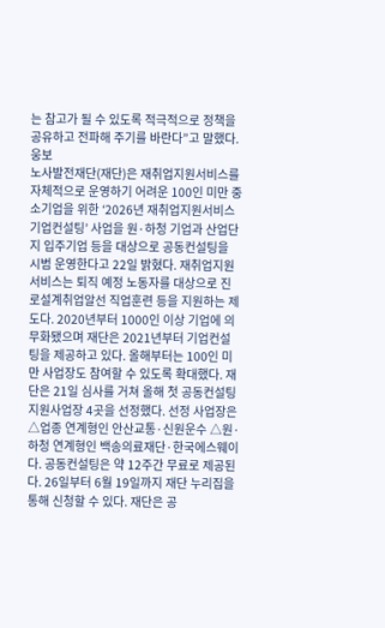는 참고가 될 수 있도록 적극적으로 정책을 공유하고 전파해 주기를 바란다”고 말했다. 웅보
노사발전재단(재단)은 재취업지원서비스를 자체적으로 운영하기 어려운 100인 미만 중소기업을 위한 ‘2026년 재취업지원서비스 기업컨설팅’ 사업을 원·하청 기업과 산업단지 입주기업 등을 대상으로 공동컨설팅을 시범 운영한다고 22일 밝혔다. 재취업지원서비스는 퇴직 예정 노동자를 대상으로 진로설계취업알선 직업훈련 등을 지원하는 제도다. 2020년부터 1000인 이상 기업에 의무화됐으며 재단은 2021년부터 기업컨설팅을 제공하고 있다. 올해부터는 100인 미만 사업장도 참여할 수 있도록 확대했다. 재단은 21일 심사를 거쳐 올해 첫 공동컨설팅 지원사업장 4곳을 선정했다. 선정 사업장은 △업종 연계형인 안산교통·신원운수 △원·하청 연계형인 백송의료재단·한국에스웨이다. 공동컨설팅은 약 12주간 무료로 제공된다. 26일부터 6월 19일까지 재단 누리집을 통해 신청할 수 있다. 재단은 공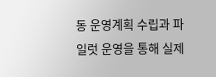동 운영계획 수립과 파일럿 운영을 통해 실제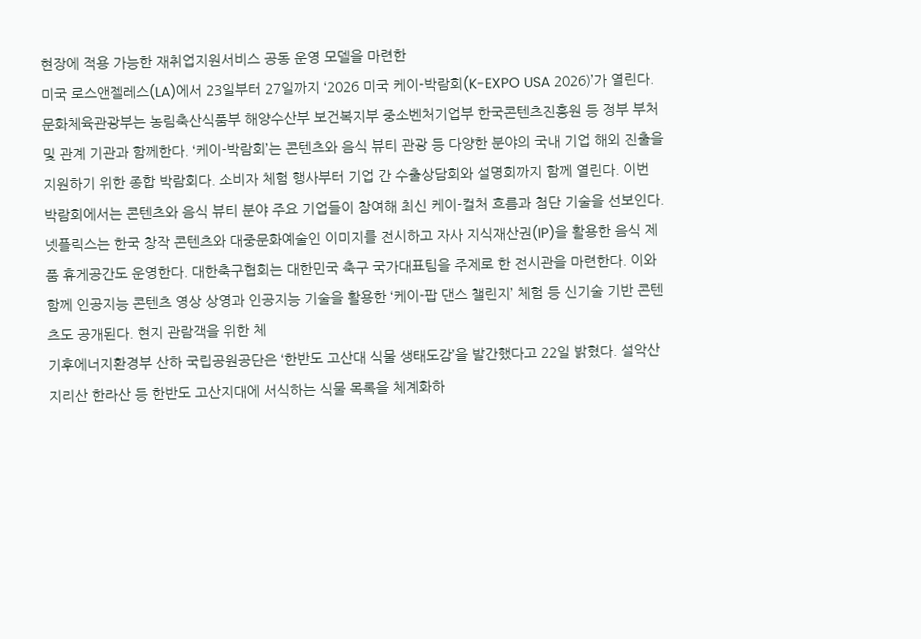현장에 적용 가능한 재취업지원서비스 공동 운영 모델을 마련한
미국 로스앤젤레스(LA)에서 23일부터 27일까지 ‘2026 미국 케이-박람회(K-EXPO USA 2026)’가 열린다. 문화체육관광부는 농림축산식품부 해양수산부 보건복지부 중소벤처기업부 한국콘텐츠진흥원 등 정부 부처 및 관계 기관과 함께한다. ‘케이-박람회’는 콘텐츠와 음식 뷰티 관광 등 다양한 분야의 국내 기업 해외 진출을 지원하기 위한 종합 박람회다. 소비자 체험 행사부터 기업 간 수출상담회와 설명회까지 함께 열린다. 이번 박람회에서는 콘텐츠와 음식 뷰티 분야 주요 기업들이 참여해 최신 케이-컬처 흐름과 첨단 기술을 선보인다. 넷플릭스는 한국 창작 콘텐츠와 대중문화예술인 이미지를 전시하고 자사 지식재산권(IP)을 활용한 음식 제품 휴게공간도 운영한다. 대한축구협회는 대한민국 축구 국가대표팀을 주제로 한 전시관을 마련한다. 이와 함께 인공지능 콘텐츠 영상 상영과 인공지능 기술을 활용한 ‘케이-팝 댄스 챌린지’ 체험 등 신기술 기반 콘텐츠도 공개된다. 현지 관람객을 위한 체
기후에너지환경부 산하 국립공원공단은 ‘한반도 고산대 식물 생태도감’을 발간했다고 22일 밝혔다. 설악산 지리산 한라산 등 한반도 고산지대에 서식하는 식물 목록을 체계화하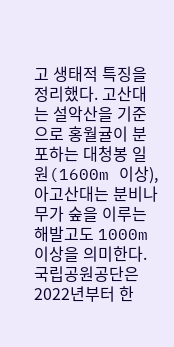고 생태적 특징을 정리했다. 고산대는 설악산을 기준으로 홍월귤이 분포하는 대청봉 일원(1600m 이상), 아고산대는 분비나무가 숲을 이루는 해발고도 1000m 이상을 의미한다. 국립공원공단은 2022년부터 한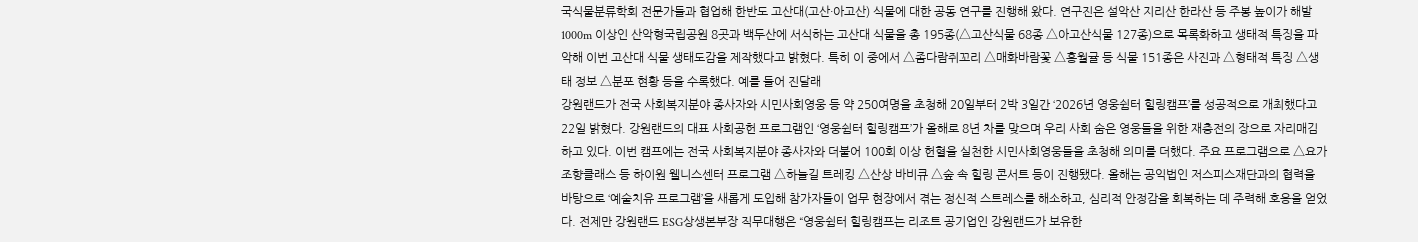국식물분류학회 전문가들과 협업해 한반도 고산대(고산·아고산) 식물에 대한 공동 연구를 진행해 왔다. 연구진은 설악산 지리산 한라산 등 주봉 높이가 해발 1000m 이상인 산악형국립공원 8곳과 백두산에 서식하는 고산대 식물을 총 195종(△고산식물 68종 △아고산식물 127종)으로 목록화하고 생태적 특징을 파악해 이번 고산대 식물 생태도감을 제작했다고 밝혔다. 특히 이 중에서 △좀다람쥐꼬리 △매화바람꽃 △홍월귤 등 식물 151종은 사진과 △형태적 특징 △생태 정보 △분포 현황 등을 수록했다. 예를 들어 진달래
강원랜드가 전국 사회복지분야 종사자와 시민사회영웅 등 약 250여명을 초청해 20일부터 2박 3일간 ‘2026년 영웅쉼터 힐링캠프’를 성공적으로 개최했다고 22일 밝혔다. 강원랜드의 대표 사회공헌 프로그램인 ‘영웅쉼터 힐링캠프’가 올해로 8년 차를 맞으며 우리 사회 숨은 영웅들을 위한 재충전의 장으로 자리매김하고 있다. 이번 캠프에는 전국 사회복지분야 종사자와 더불어 100회 이상 헌혈을 실천한 시민사회영웅들을 초청해 의미를 더했다. 주요 프로그램으로 △요가 조향클래스 등 하이원 웰니스센터 프로그램 △하늘길 트레킹 △산상 바비큐 △숲 속 힐링 콘서트 등이 진행됐다. 올해는 공익법인 저스피스재단과의 협력을 바탕으로 ‘예술치유 프로그램’을 새롭게 도입해 참가자들이 업무 현장에서 겪는 정신적 스트레스를 해소하고, 심리적 안정감을 회복하는 데 주력해 호응을 얻었다. 전제만 강원랜드 ESG상생본부장 직무대행은 “영웅쉼터 힐링캠프는 리조트 공기업인 강원랜드가 보유한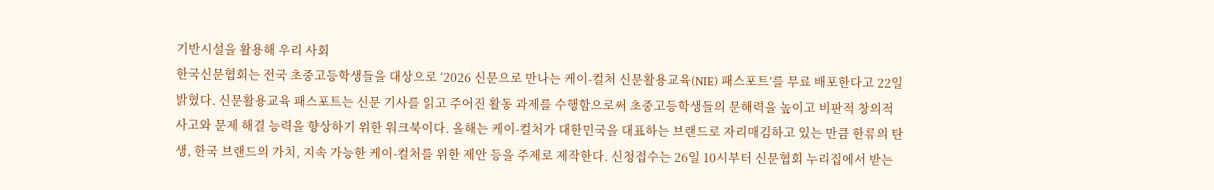기반시설을 활용해 우리 사회
한국신문협회는 전국 초중고등학생들을 대상으로 ‘2026 신문으로 만나는 케이-컬처 신문활용교육(NIE) 패스포트’를 무료 배포한다고 22일 밝혔다. 신문활용교육 패스포트는 신문 기사를 읽고 주어진 활동 과제를 수행함으로써 초중고등학생들의 문해력을 높이고 비판적 창의적 사고와 문제 해결 능력을 향상하기 위한 워크북이다. 올해는 케이-컬처가 대한민국을 대표하는 브랜드로 자리매김하고 있는 만큼 한류의 탄생, 한국 브랜드의 가치, 지속 가능한 케이-컬처를 위한 제안 등을 주제로 제작한다. 신청접수는 26일 10시부터 신문협회 누리집에서 받는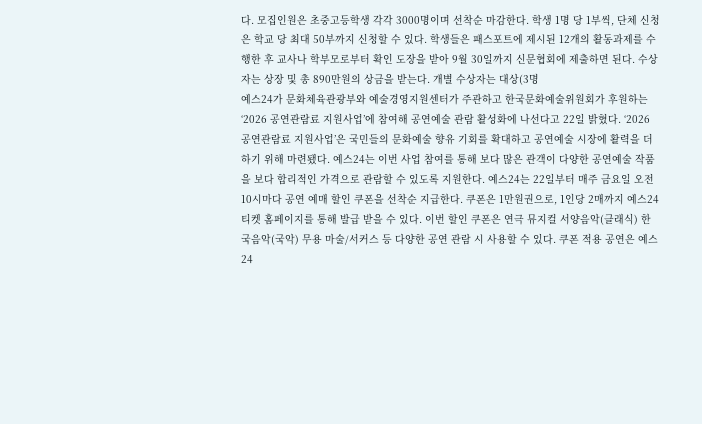다. 모집인원은 초중고등학생 각각 3000명이며 선착순 마감한다. 학생 1명 당 1부씩, 단체 신청은 학교 당 최대 50부까지 신청할 수 있다. 학생들은 패스포트에 제시된 12개의 활동과제를 수행한 후 교사나 학부모로부터 확인 도장을 받아 9월 30일까지 신문협회에 제출하면 된다. 수상자는 상장 및 총 890만원의 상금을 받는다. 개별 수상자는 대상(3명
예스24가 문화체육관광부와 예술경영지원센터가 주관하고 한국문화예술위원회가 후원하는 ‘2026 공연관람료 지원사업’에 참여해 공연예술 관람 활성화에 나선다고 22일 밝혔다. ‘2026 공연관람료 지원사업’은 국민들의 문화예술 향유 기회를 확대하고 공연예술 시장에 활력을 더하기 위해 마련됐다. 예스24는 이번 사업 참여를 통해 보다 많은 관객이 다양한 공연예술 작품을 보다 합리적인 가격으로 관람할 수 있도록 지원한다. 예스24는 22일부터 매주 금요일 오전 10시마다 공연 예매 할인 쿠폰을 선착순 지급한다. 쿠폰은 1만원권으로, 1인당 2매까지 예스24티켓 홈페이지를 통해 발급 받을 수 있다. 이번 할인 쿠폰은 연극 뮤지컬 서양음악(클래식) 한국음악(국악) 무용 마술/서커스 등 다양한 공연 관람 시 사용할 수 있다. 쿠폰 적용 공연은 예스24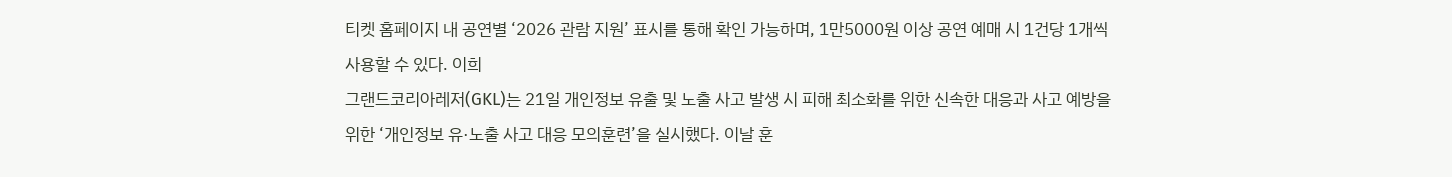티켓 홈페이지 내 공연별 ‘2026 관람 지원’ 표시를 통해 확인 가능하며, 1만5000원 이상 공연 예매 시 1건당 1개씩 사용할 수 있다. 이희
그랜드코리아레저(GKL)는 21일 개인정보 유출 및 노출 사고 발생 시 피해 최소화를 위한 신속한 대응과 사고 예방을 위한 ‘개인정보 유·노출 사고 대응 모의훈련’을 실시했다. 이날 훈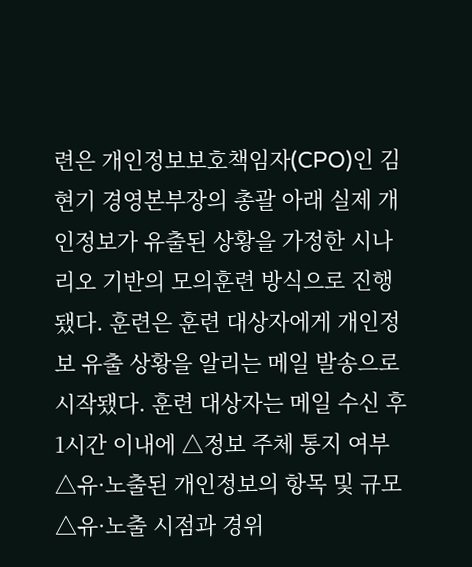련은 개인정보보호책임자(CPO)인 김현기 경영본부장의 총괄 아래 실제 개인정보가 유출된 상황을 가정한 시나리오 기반의 모의훈련 방식으로 진행됐다. 훈련은 훈련 대상자에게 개인정보 유출 상황을 알리는 메일 발송으로 시작됐다. 훈련 대상자는 메일 수신 후 1시간 이내에 △정보 주체 통지 여부 △유·노출된 개인정보의 항목 및 규모 △유·노출 시점과 경위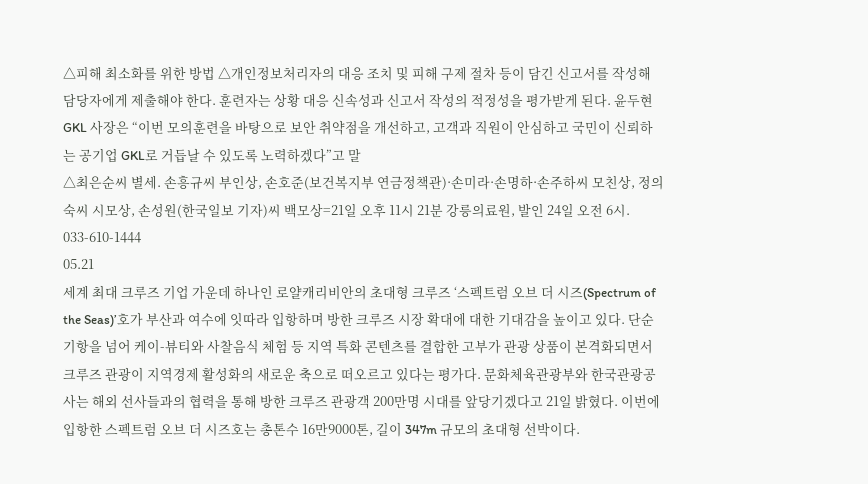△피해 최소화를 위한 방법 △개인정보처리자의 대응 조치 및 피해 구제 절차 등이 담긴 신고서를 작성해 담당자에게 제출해야 한다. 훈련자는 상황 대응 신속성과 신고서 작성의 적정성을 평가받게 된다. 윤두현 GKL 사장은 “이번 모의훈련을 바탕으로 보안 취약점을 개선하고, 고객과 직원이 안심하고 국민이 신뢰하는 공기업 GKL로 거듭날 수 있도록 노력하겠다”고 말
△최은순씨 별세. 손흥규씨 부인상, 손호준(보건복지부 연금정책관)·손미라·손명하·손주하씨 모친상, 정의숙씨 시모상, 손성원(한국일보 기자)씨 백모상=21일 오후 11시 21분 강릉의료원, 발인 24일 오전 6시. 033-610-1444
05.21
세계 최대 크루즈 기업 가운데 하나인 로얄캐리비안의 초대형 크루즈 ‘스펙트럼 오브 더 시즈(Spectrum of the Seas)’호가 부산과 여수에 잇따라 입항하며 방한 크루즈 시장 확대에 대한 기대감을 높이고 있다. 단순 기항을 넘어 케이-뷰티와 사찰음식 체험 등 지역 특화 콘텐츠를 결합한 고부가 관광 상품이 본격화되면서 크루즈 관광이 지역경제 활성화의 새로운 축으로 떠오르고 있다는 평가다. 문화체육관광부와 한국관광공사는 해외 선사들과의 협력을 통해 방한 크루즈 관광객 200만명 시대를 앞당기겠다고 21일 밝혔다. 이번에 입항한 스펙트럼 오브 더 시즈호는 총톤수 16만9000톤, 길이 347m 규모의 초대형 선박이다.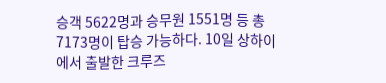승객 5622명과 승무원 1551명 등 총 7173명이 탑승 가능하다. 10일 상하이에서 출발한 크루즈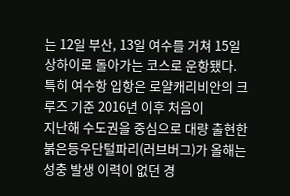는 12일 부산, 13일 여수를 거쳐 15일 상하이로 돌아가는 코스로 운항됐다. 특히 여수항 입항은 로얄캐리비안의 크루즈 기준 2016년 이후 처음이
지난해 수도권을 중심으로 대량 출현한 붉은등우단털파리(러브버그)가 올해는 성충 발생 이력이 없던 경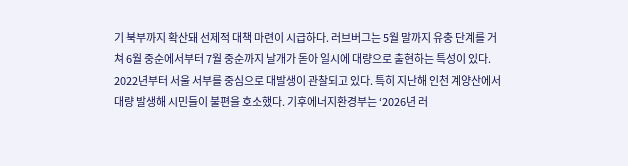기 북부까지 확산돼 선제적 대책 마련이 시급하다. 러브버그는 5월 말까지 유충 단계를 거쳐 6월 중순에서부터 7월 중순까지 날개가 돋아 일시에 대량으로 출현하는 특성이 있다. 2022년부터 서울 서부를 중심으로 대발생이 관찰되고 있다. 특히 지난해 인천 계양산에서 대량 발생해 시민들이 불편을 호소했다. 기후에너지환경부는 ‘2026년 러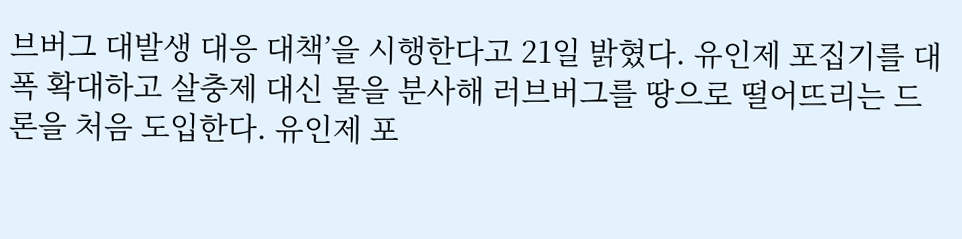브버그 대발생 대응 대책’을 시행한다고 21일 밝혔다. 유인제 포집기를 대폭 확대하고 살충제 대신 물을 분사해 러브버그를 땅으로 떨어뜨리는 드론을 처음 도입한다. 유인제 포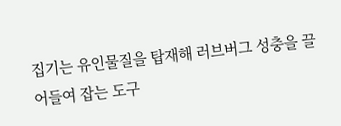집기는 유인물질을 탑재해 러브버그 성충을 끌어들여 잡는 도구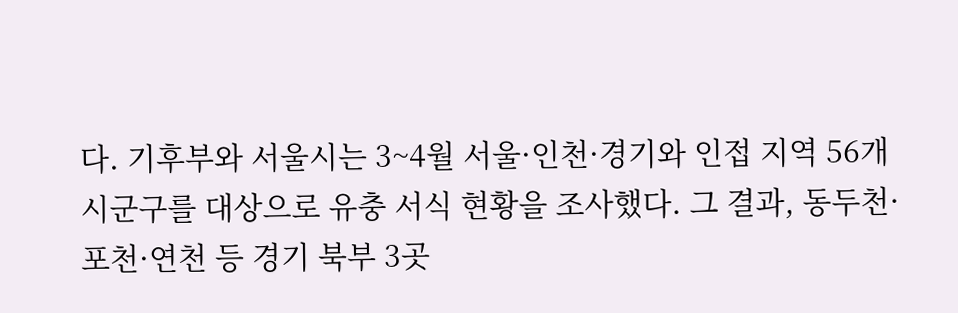다. 기후부와 서울시는 3~4월 서울·인천·경기와 인접 지역 56개 시군구를 대상으로 유충 서식 현황을 조사했다. 그 결과, 동두천·포천·연천 등 경기 북부 3곳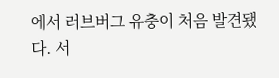에서 러브버그 유충이 처음 발견됐다. 서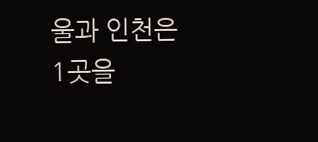울과 인천은 1곳을